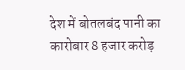देश में बोतलबंद पानी का कारोबार 8 हजार करोड़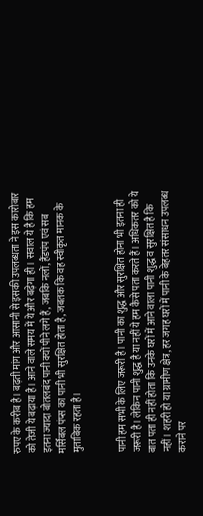रुपए के करीब है। बढ़ती मांग और आसानी से इसकी उपलब्धता ने इस कारोबार को तेजी ये बढ़ाया है। आने वाले समय में ये और बढ़ेगा ही। सवाल ये है कि हम इतना ज्यादा बोतलबंद पानी क्यों पीने लगे हैं, जबकि नलों, हैंडपंप एवं सब मर्सिबल पंप्स का पानी भी सुरक्षित होता है, जबतक कि वह स्वीकृत मानक के मुताबिक रहता है।


पानी हम सभी के लिए जरूरी है। पानी का शुद्ध और सुरक्षित होना भी इतना ही जरूरी है। लेकिन पानी शुद्ध है या नहीं ये हम कैसे पता करते हैं। अधिकतर को ये बात पता ही नहीं होता कि उनके घरों में आने वाला पानी शुद्ध व सुरक्षित है कि नहीं। शहरी हो या ग्रामीण क्षेत्र, हर जगह घरों में पानी के बेहतर संसाधन उपलब्ध कराने पर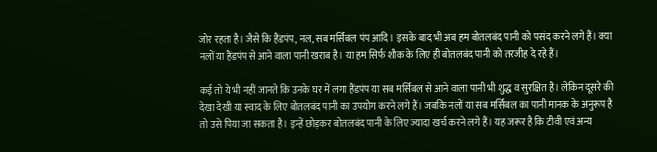जोर रहता है। जैसे कि हैंडपंप, नल, सब मर्सिबल पंप आदि। इसके बाद भी अब हम बोतलबंद पानी को पसंद करने लगे हैं। क्या नलों या हैंडपंप से आने वाला पानी खराब है। या हम सिर्फ शौक के लिए ही बोतलबंद पानी को तरजीह दे रहे हैं।

कई तो ये भी नहीं जानते कि उनके घर में लगा हैंडपंप या सब मर्सिबल से आने वाला पानी भी शुद्ध व सुरक्षित है। लेकिन दूसरे की देखा देखी या स्वाद के लिए बोतलबंद पानी का उपयोग करने लगे हैं। जबकि नलों या सब मर्सिबल का पानी मानक के अनुरूप है तो उसे पिया जा सकता है। इन्हें छोड़कर बोतलबंद पानी के लिए ज्यादा खर्च करने लगे हैं। यह जरूर है कि टीवी एवं अन्य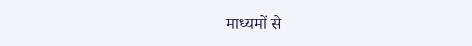माध्यमों से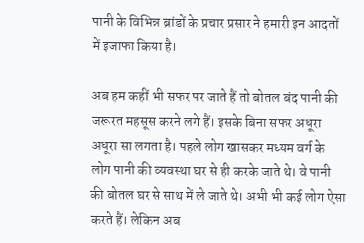पानी के विभिन्न ब्रांडों के प्रचार प्रसार ने हमारी इन आदतों में इजाफा किया है।

अब हम कहीं भी सफर पर जाते हैं तो बोतल बंद पानी की जरूरत महसूस करने लगे हैं। इसके बिना सफर अधूरा अधूरा सा लगता है। पहले लोग खासकर मध्यम वर्ग के लोग पानी की व्यवस्था घर से ही करके जाते थे। वे पानी की बोतल घर से साथ में ले जाते थे। अभी भी कई लोग ऐसा करते हैं। लेकिन अब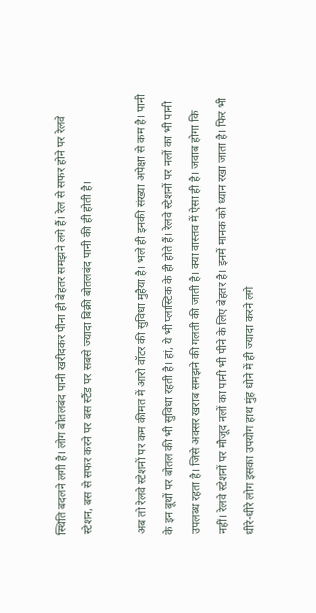स्थिति बदलने लगी है। लोग बोतलबंद पानी खरीदकर पीना ही बेहतर समझने लगे हैं। रेल से सफर होने पर रेलवे स्टेशन, बस से सफर करने पर बस स्टैंड पर सबसे ज्यादा बिक्री बोतलबंद पानी की ही होती है।

अब तो रेलवे स्टेशनों पर कम कीमत में आरो वॉटर की सुविधा मुहैया है। भले ही इनकी संख्या अपेक्षा से कम है। पानी के इन बूथों पर बोतल की भी सुविधा रहती है। हां, ये भी प्लास्टिक के ही होते हैं। रेलवे स्टेशनों पर नलों का भी पानी उपलब्ध रहता है। जिसे अक्सर खराब समझने की गलती की जाती है। क्या वास्तव में ऐसा ही है। जवाब होगा कि नहीं। रेलवे स्टेशनों पर मौजूद नलों का पानी भी पीने के लिए बेहतर है। इनमें मानक को ध्यान रखा जाता है। फिर भी धीरे-धीरे लोग इसका उपयोग हाथ मुंह धोने में ही ज्यादा करने लगे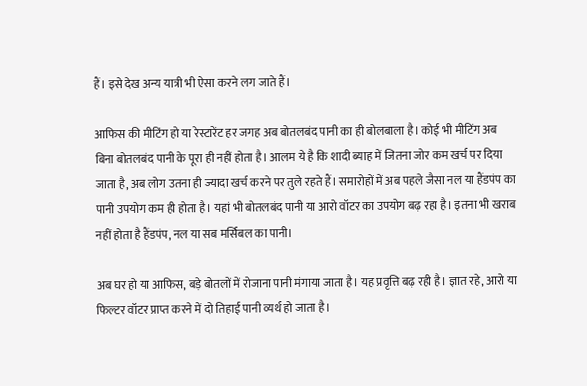हैं। इसे देख अन्य यात्री भी ऐसा करने लग जाते हैं।

आफिस की मीटिंग हो या रेस्टारेंट हर जगह अब बोतलबंद पानी का ही बोलबाला है। कोई भी मीटिंग अब बिना बोतलबंद पानी के पूरा ही नहीं होता है। आलम ये है कि शादी ब्याह में जितना जोर कम खर्च पर दिया जाता है, अब लोग उतना ही ज्यादा खर्च करने पर तुले रहते हैं। समारोहों में अब पहले जैसा नल या हैंडपंप का पानी उपयोग कम ही होता है। यहां भी बोतलबंद पानी या आरो वॉटर का उपयोग बढ़ रहा है। इतना भी खराब नहीं होता है हैंडपंप, नल या सब मर्सिबल का पानी।

अब घर हो या आफिस, बड़े बोतलों में रोजाना पानी मंगाया जाता है। यह प्रवृत्ति बढ़ रही है। ज्ञात रहे, आरो या फिल्टर वॉटर प्राप्त करने में दो तिहाई पानी व्यर्थ हो जाता है।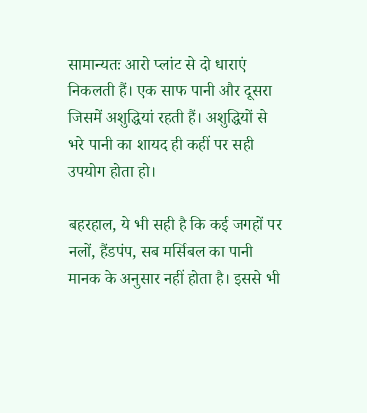सामान्यतः आरो प्लांट से दो धाराएं निकलती हैं। एक साफ पानी और दूसरा जिसमें अशुद्धियां रहती हैं। अशुद्धियों से भरे पानी का शायद ही कहीं पर सही उपयोग होता हो।

बहरहाल, ये भी सही है कि कई जगहों पर नलों, हैंडपंप, सब मर्सिबल का पानी मानक के अनुसार नहीं होता है। इससे भी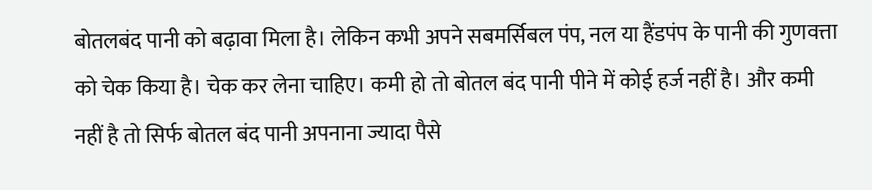बोतलबंद पानी को बढ़ावा मिला है। लेकिन कभी अपने सबमर्सिबल पंप, नल या हैंडपंप के पानी की गुणवत्ता को चेक किया है। चेक कर लेना चाहिए। कमी हो तो बोतल बंद पानी पीने में कोई हर्ज नहीं है। और कमी नहीं है तो सिर्फ बोतल बंद पानी अपनाना ज्यादा पैसे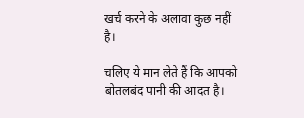खर्च करने के अलावा कुछ नहीं है।

चलिए ये मान लेते हैं कि आपको बोतलबंद पानी की आदत है।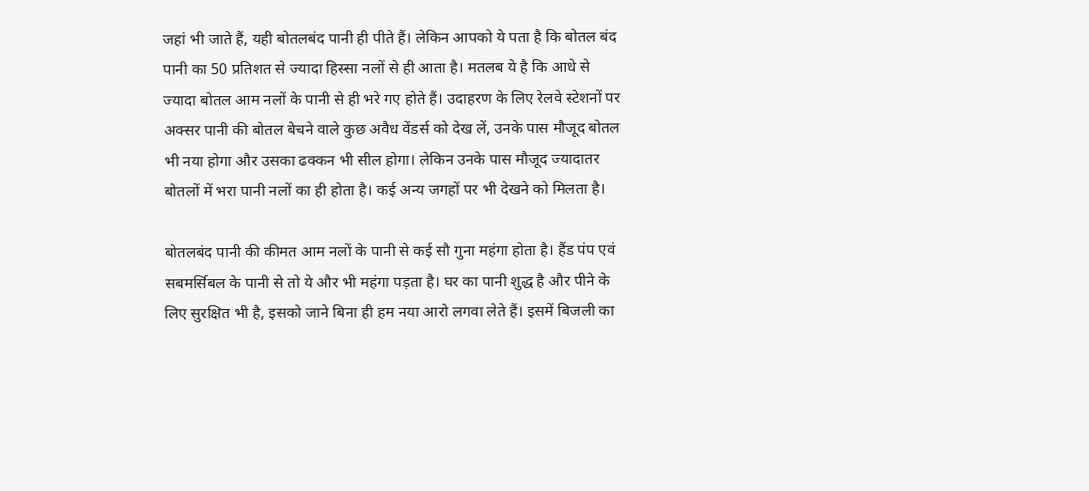जहां भी जाते हैं, यही बोतलबंद पानी ही पीते हैं। लेकिन आपको ये पता है कि बोतल बंद पानी का 50 प्रतिशत से ज्यादा हिस्सा नलों से ही आता है। मतलब ये है कि आधे से ज्यादा बोतल आम नलों के पानी से ही भरे गए होते हैं। उदाहरण के लिए रेलवे स्टेशनों पर अक्सर पानी की बोतल बेचने वाले कुछ अवैध वेंडर्स को देख लें, उनके पास मौजूद बोतल भी नया होगा और उसका ढक्कन भी सील होगा। लेकिन उनके पास मौजूद ज्यादातर बोतलों में भरा पानी नलों का ही होता है। कई अन्य जगहों पर भी देखने को मिलता है।

बोतलबंद पानी की कीमत आम नलों के पानी से कई सौ गुना महंगा होता है। हैंड पंप एवं सबमर्सिबल के पानी से तो ये और भी महंगा पड़ता है। घर का पानी शुद्ध है और पीने के लिए सुरक्षित भी है, इसको जाने बिना ही हम नया आरो लगवा लेते हैं। इसमें बिजली का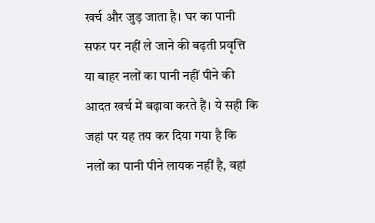खर्च और जुड़ जाता है। घर का पानी सफर पर नहीं ले जाने की बढ़ती प्रवृत्ति या बाहर नलों का पानी नहीं पीने की आदत खर्च में बढ़ावा करते हैं। ये सही कि जहां पर यह तय कर दिया गया है कि नलों का पानी पीने लायक नहीं है, वहां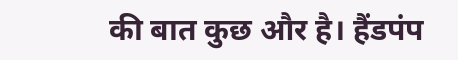की बात कुछ और है। हैंडपंप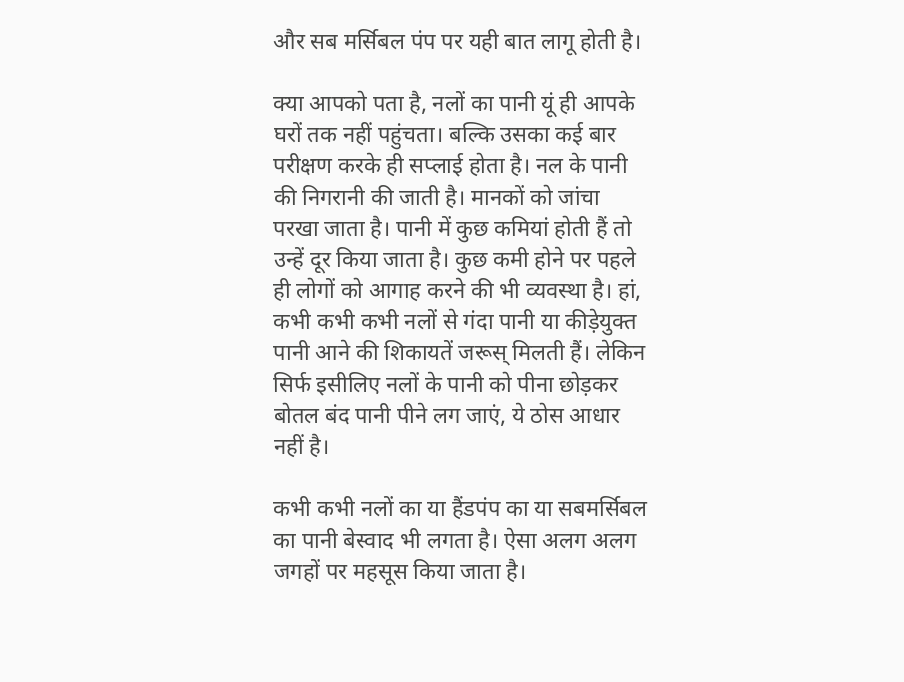और सब मर्सिबल पंप पर यही बात लागू होती है।

क्या आपको पता है, नलों का पानी यूं ही आपके घरों तक नहीं पहुंचता। बल्कि उसका कई बार परीक्षण करके ही सप्लाई होता है। नल के पानी की निगरानी की जाती है। मानकों को जांचा परखा जाता है। पानी में कुछ कमियां होती हैं तो उन्हें दूर किया जाता है। कुछ कमी होने पर पहले ही लोगों को आगाह करने की भी व्यवस्था है। हां, कभी कभी कभी नलों से गंदा पानी या कीड़ेयुक्त पानी आने की शिकायतें जरूस् मिलती हैं। लेकिन सिर्फ इसीलिए नलों के पानी को पीना छोड़कर बोतल बंद पानी पीने लग जाएं, ये ठोस आधार नहीं है।

कभी कभी नलों का या हैंडपंप का या सबमर्सिबल का पानी बेस्वाद भी लगता है। ऐसा अलग अलग जगहों पर महसूस किया जाता है।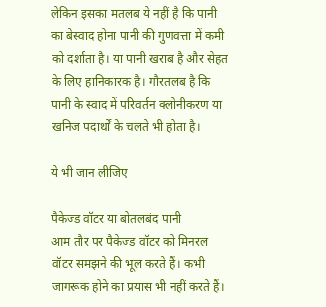लेकिन इसका मतलब ये नहीं है कि पानी का बेस्वाद होना पानी की गुणवत्ता में कमी को दर्शाता है। या पानी खराब है और सेहत के लिए हानिकारक है। गौरतलब है कि पानी के स्वाद में परिवर्तन क्लोनीकरण या खनिज पदार्थों के चलते भी होता है।

ये भी जान लीजिए

पैकेज्ड वॉटर या बोतलबंद पानी
आम तौर पर पैकेज्ड वॉटर को मिनरल वॉटर समझने की भूल करते हैं। कभी जागरूक होने का प्रयास भी नहीं करते हैं।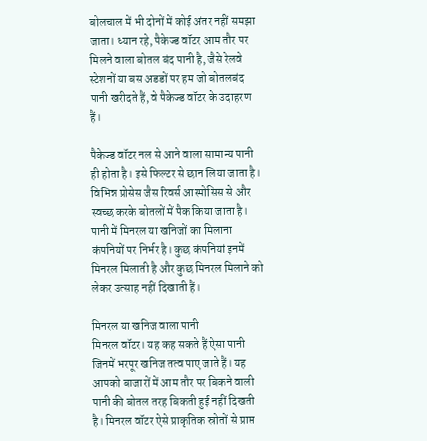बोलचाल में भी दोनों में कोई अंतर नहीं समझा जाता। ध्यान रहे, पैकेज्ड वॉटर आम तौर पर मिलने वाला बोतल बंद पानी है, जैसे रेलवे स्टेशनों या बस अडडों पर हम जो बोतलबंद पानी खरीदते हैं, वे पैकेज्ड वॉटर के उदाहरण हैं।

पैकेज्ड वॉटर नल से आने वाला सामान्य पानी ही होता है। इसे फिल्टर से छान लिया जाता है। विभिन्न प्रोसेस जैस रिवर्स आस्मोसिस से और स्वच्छ करके बोतलों में पैक किया जाता है। पानी में मिनरल या खनिजों का मिलाना कंपनियों पर निर्भर है। कुछ कंपनियां इनमें मिनरल मिलाती है और कुछ मिनरल मिलाने को लेकर उत्साह नहीं दिखाती हैं।

मिनरल या खनिज वाला पानी
मिनरल वॉटर। यह कह सकते हैं ऐसा पानी जिनमें भरपूर खनिज तत्व पाए जाते हैं। यह आपको बाजारों में आम तौर पर बिकने वाली पानी की बोतल तरह बिकती हुई नहीं दिखती है। मिनरल वॉटर ऐसे प्राकृतिक स्रोतों से प्राप्त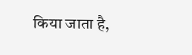किया जाता है,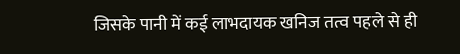जिसके पानी में कई लाभदायक खनिज तत्व पहले से ही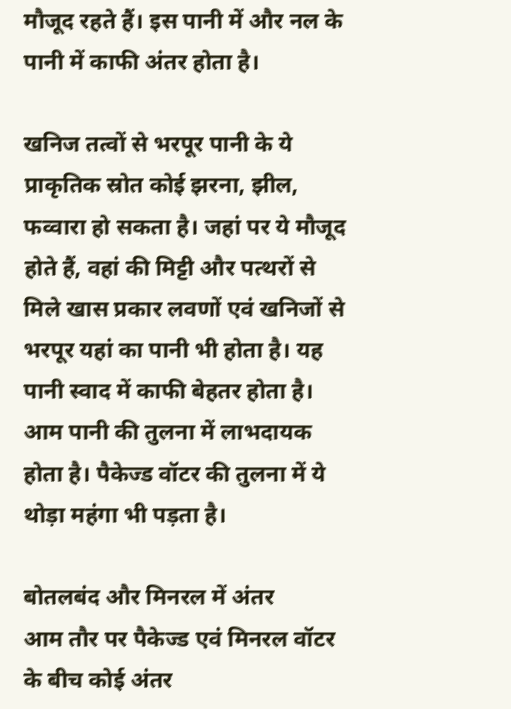मौजूद रहते हैं। इस पानी में और नल के पानी में काफी अंतर होता है।

खनिज तत्वों से भरपूर पानी के ये प्राकृतिक स्रोत कोई झरना, झील, फव्वारा हो सकता है। जहां पर ये मौजूद होते हैं, वहां की मिट्टी और पत्थरों से मिले खास प्रकार लवणों एवं खनिजों से भरपूर यहां का पानी भी होता है। यह पानी स्वाद में काफी बेहतर होता है। आम पानी की तुलना में लाभदायक होता है। पैकेज्ड वॉटर की तुलना में ये थोड़ा महंगा भी पड़ता है।

बोतलबंद और मिनरल में अंतर
आम तौर पर पैकेज्ड एवं मिनरल वॉटर के बीच कोई अंतर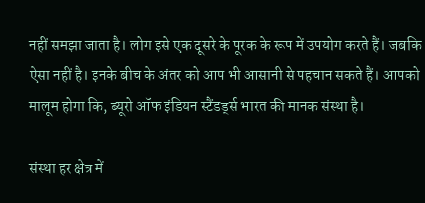नहीं समझा जाता है। लोग इसे एक दूसरे के पूरक के रूप में उपयोग करते हैं। जबकि ऐसा नहीं है। इनके बीच के अंतर को आप भी आसानी से पहचान सकते हैं। आपको मालूम होगा कि, ब्यूरो ऑफ इंडियन स्टैंडर्ड्स भारत की मानक संस्था है।

संस्था हर क्षेत्र में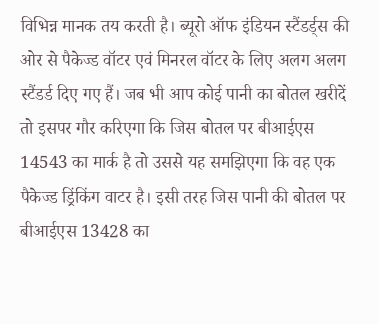विभिन्न मानक तय करती है। ब्यूरो ऑफ इंडियन स्टैंडर्ड्स की ओर से पैकेज्ड वॉटर एवं मिनरल वॉटर के लिए अलग अलग स्टैंडर्ड दिए गए हैं। जब भी आप कोई पानी का बोतल खरीदें तो इसपर गौर करिएगा कि जिस बोतल पर बीआईएस 14543 का मार्क है तो उससे यह समझिएगा कि वह एक पैकेज्ड ड्रिंकिंग वाटर है। इसी तरह जिस पानी की बोतल पर बीआईएस 13428 का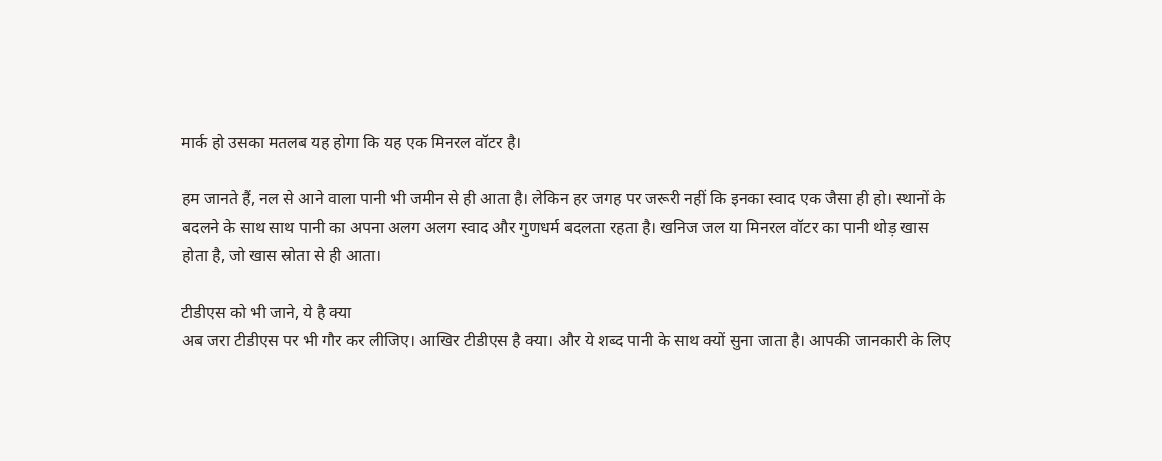मार्क हो उसका मतलब यह होगा कि यह एक मिनरल वॉटर है।

हम जानते हैं, नल से आने वाला पानी भी जमीन से ही आता है। लेकिन हर जगह पर जरूरी नहीं कि इनका स्वाद एक जैसा ही हो। स्थानों के बदलने के साथ साथ पानी का अपना अलग अलग स्वाद और गुणधर्म बदलता रहता है। खनिज जल या मिनरल वॉटर का पानी थोड़ खास होता है, जो खास स्रोता से ही आता।

टीडीएस को भी जाने, ये है क्या
अब जरा टीडीएस पर भी गौर कर लीजिए। आखिर टीडीएस है क्या। और ये शब्द पानी के साथ क्यों सुना जाता है। आपकी जानकारी के लिए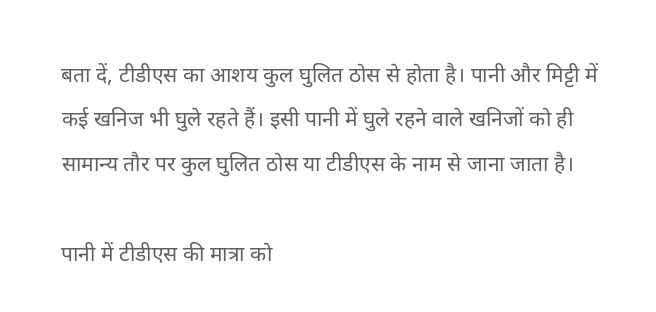बता दें, टीडीएस का आशय कुल घुलित ठोस से होता है। पानी और मिट्टी में कई खनिज भी घुले रहते हैं। इसी पानी में घुले रहने वाले खनिजों को ही सामान्य तौर पर कुल घुलित ठोस या टीडीएस के नाम से जाना जाता है।

पानी में टीडीएस की मात्रा को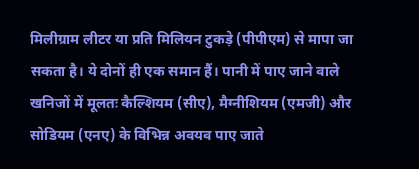मिलीग्राम लीटर या प्रति मिलियन टुकड़े (पीपीएम) से मापा जा सकता है। ये दोनों ही एक समान हैं। पानी में पाए जाने वाले खनिजों में मूलतः कैल्शियम (सीए), मैग्नीशियम (एमजी) और सोडियम (एनए) के विभिन्न अवयव पाए जाते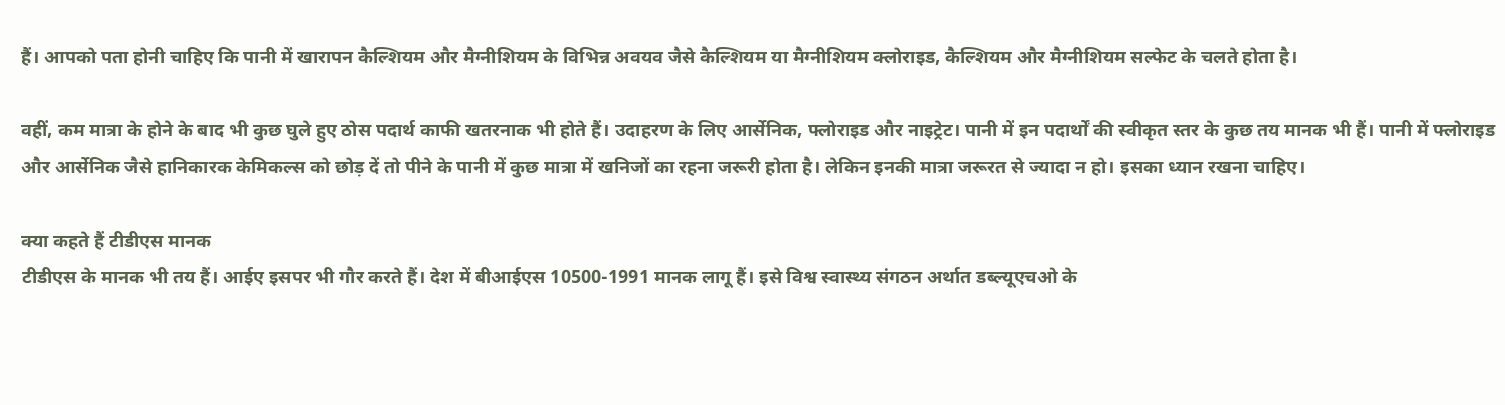हैं। आपको पता होनी चाहिए कि पानी में खारापन कैल्शियम और मैग्नीशियम के विभिन्न अवयव जैसे कैल्शियम या मैग्नीशियम क्लोराइड, कैल्शियम और मैग्नीशियम सल्फेट के चलते होता है।

वहीं, कम मात्रा के होने के बाद भी कुछ घुले हुए ठोस पदार्थ काफी खतरनाक भी होते हैं। उदाहरण के लिए आर्सेनिक, फ्लोराइड और नाइट्रेट। पानी में इन पदार्थों की स्वीकृत स्तर के कुछ तय मानक भी हैं। पानी में फ्लोराइड और आर्सेनिक जैसे हानिकारक केमिकल्स को छोड़ दें तो पीने के पानी में कुछ मात्रा में खनिजों का रहना जरूरी होता है। लेकिन इनकी मात्रा जरूरत से ज्यादा न हो। इसका ध्यान रखना चाहिए।

क्या कहते हैं टीडीएस मानक
टीडीएस के मानक भी तय हैं। आईए इसपर भी गौर करते हैं। देश में बीआईएस 10500-1991 मानक लागू हैं। इसे विश्व स्वास्थ्य संगठन अर्थात डब्ल्यूएचओ के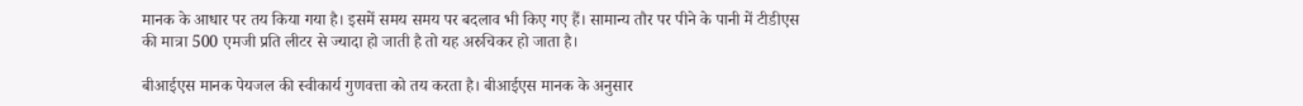मानक के आधार पर तय किया गया है। इसमें समय समय पर बदलाव भी किए गए हैं। सामान्य तौर पर पीने के पानी में टीडीएस की मात्रा 500 एमजी प्रति लीटर से ज्यादा हो जाती है तो यह अरुचिकर हो जाता है।

बीआईएस मानक पेयजल की स्वीकार्य गुणवत्ता को तय करता है। बीआईएस मानक के अनुसार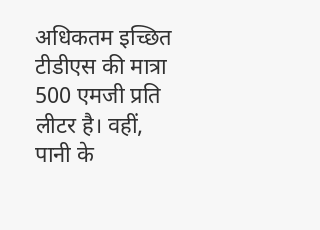अधिकतम इच्छित टीडीएस की मात्रा 500 एमजी प्रति लीटर है। वहीं, पानी के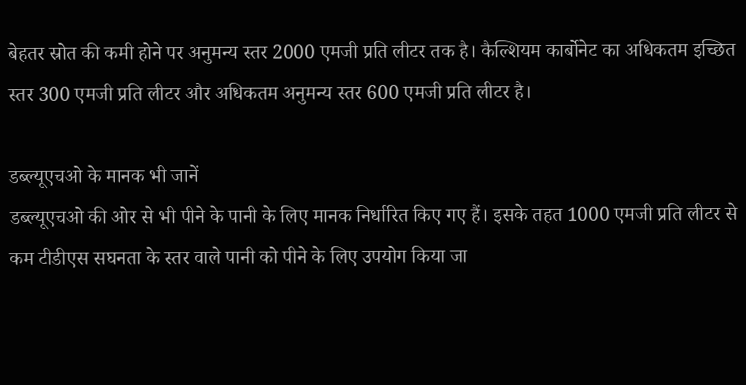बेहतर स्रोत की कमी होने पर अनुमन्य स्तर 2000 एमजी प्रति लीटर तक है। कैल्शियम कार्बोनेट का अधिकतम इच्छित स्तर 300 एमजी प्रति लीटर और अधिकतम अनुमन्य स्तर 600 एमजी प्रति लीटर है।

डब्ल्यूएचओ के मानक भी जानें
डब्ल्यूएचओ की ओर से भी पीने के पानी के लिए मानक निर्धारित किए गए हैं। इसके तहत 1000 एमजी प्रति लीटर से कम टीडीएस सघनता के स्तर वाले पानी को पीने के लिए उपयोग किया जा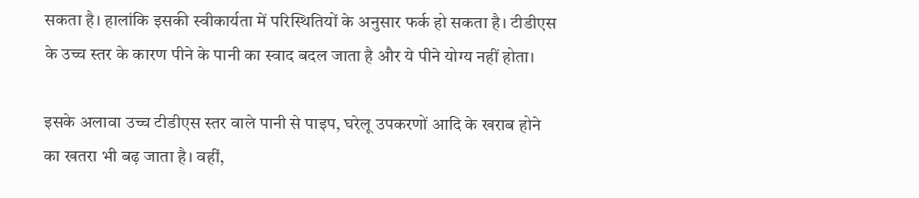सकता है। हालांकि इसकी स्वीकार्यता में परिस्थितियों के अनुसार फर्क हो सकता है। टीडीएस के उच्च स्तर के कारण पीने के पानी का स्वाद बदल जाता है और ये पीने योग्य नहीं होता।

इसके अलावा उच्च टीडीएस स्तर वाले पानी से पाइप, घरेलू उपकरणों आदि के खराब होने का खतरा भी बढ़ जाता है। वहीं,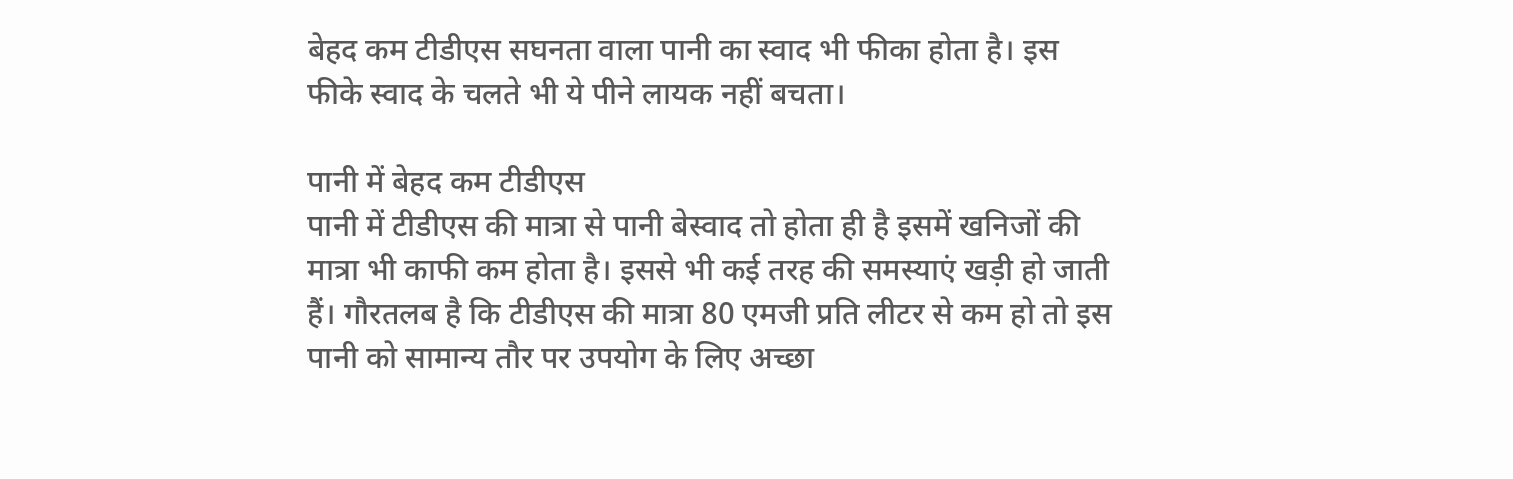बेहद कम टीडीएस सघनता वाला पानी का स्वाद भी फीका होता है। इस फीके स्वाद के चलते भी ये पीने लायक नहीं बचता।

पानी में बेहद कम टीडीएस
पानी में टीडीएस की मात्रा से पानी बेस्वाद तो होता ही है इसमें खनिजों की मात्रा भी काफी कम होता है। इससे भी कई तरह की समस्याएं खड़ी हो जाती हैं। गौरतलब है कि टीडीएस की मात्रा 80 एमजी प्रति लीटर से कम हो तो इस पानी को सामान्य तौर पर उपयोग के लिए अच्छा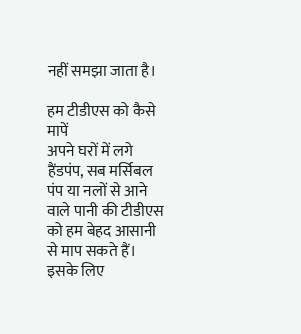नहीं समझा जाता है।

हम टीडीएस को कैसे मापें
अपने घरों में लगे हैंडपंप, सब मर्सिबल पंप या नलों से आने वाले पानी की टीडीएस को हम बेहद आसानी से माप सकते हैं। इसके लिए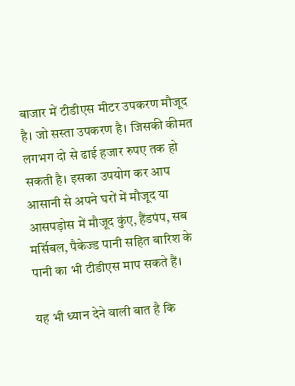बाजार में टीडीएस मीटर उपकरण मौजूद है। जो सस्ता उपकरण है। जिसकी कीमत लगभग दो से ढाई हजार रुपए तक हो सकती है। इसका उपयोग कर आप आसानी से अपने घरों में मौजूद या आसपड़ोस में मौजूद कुंए, हैंडपंप, सब मर्सिबल, पैकेज्ड पानी सहित बारिश के पानी का भी टीडीएस माप सकते हैं।

यह भी ध्यान देने वाली बात है कि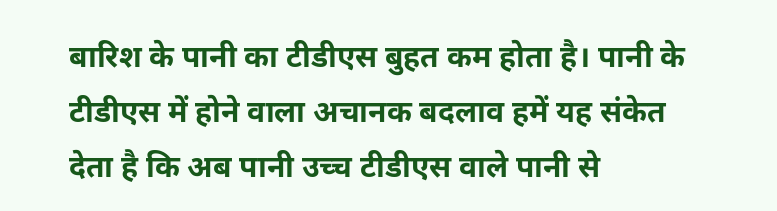बारिश के पानी का टीडीएस बुहत कम होता है। पानी के टीडीएस में होने वाला अचानक बदलाव हमें यह संकेत देता है कि अब पानी उच्च टीडीएस वाले पानी से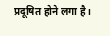प्रदूषित होने लगा है।